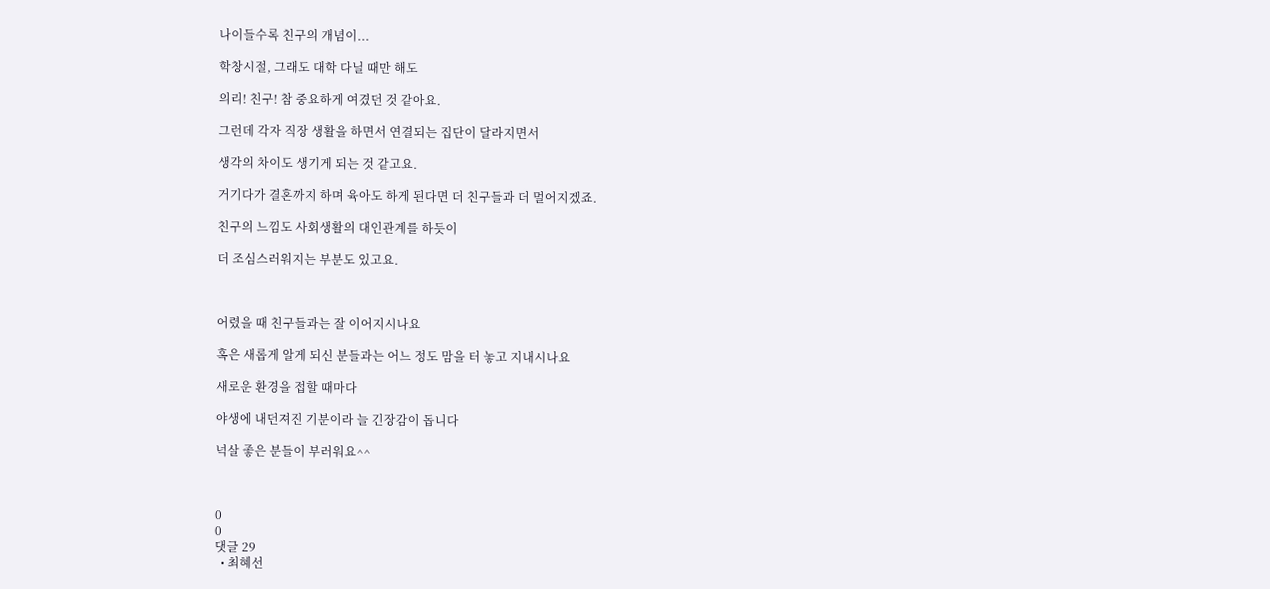나이들수록 친구의 개념이...

학창시절, 그래도 대학 다닐 때만 해도

의리! 친구! 참 중요하게 여겼던 것 같아요.

그런데 각자 직장 생활을 하면서 연결되는 집단이 달라지면서

생각의 차이도 생기게 되는 것 같고요.

거기다가 결혼까지 하며 육아도 하게 된다면 더 친구들과 더 멀어지겠죠.

친구의 느낌도 사회생활의 대인관계를 하듯이

더 조심스러워지는 부분도 있고요.



어렸을 때 친구들과는 잘 이어지시나요

혹은 새롭게 알게 되신 분들과는 어느 정도 맘을 터 놓고 지내시나요

새로운 환경을 접할 때마다

야생에 내던져진 기분이라 늘 긴장감이 돕니다

넉살 좋은 분들이 부러워요^^



0
0
댓글 29
  • 최혜선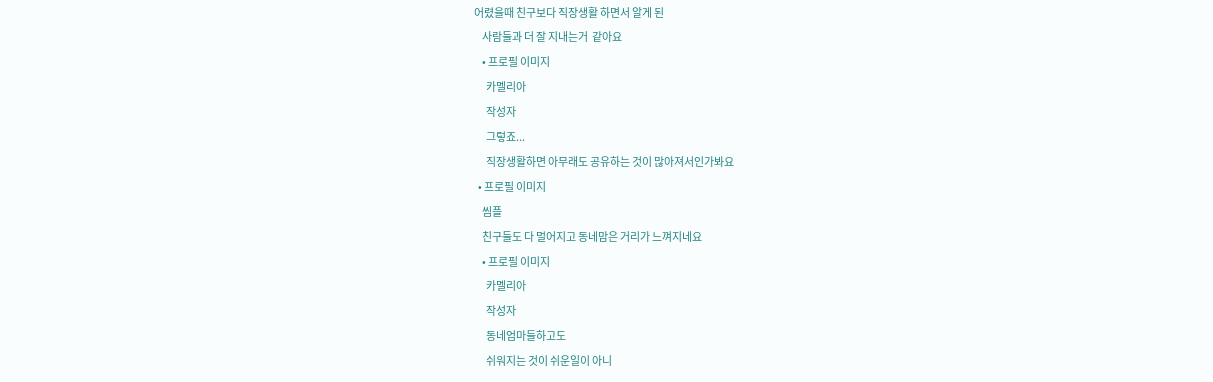어렸을때 친구보다 직장생활 하면서 알게 된
    사람들과 더 잘 지내는거  같아요
    • 프로필 이미지
      카멜리아
      작성자
      그렇죠...
      직장생활하면 아무래도 공유하는 것이 많아져서인가봐요
  • 프로필 이미지
    씸플
    친구들도 다 멀어지고 동네맘은 거리가 느껴지네요
    • 프로필 이미지
      카멜리아
      작성자
      동네엄마들하고도
      쉬워지는 것이 쉬운일이 아니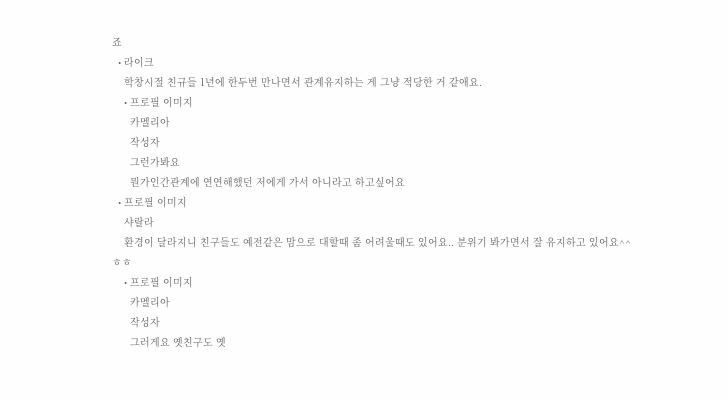죠
  • 라이크
    학창시절 친규들 1년에 한두번 만나면서 관계유지하는 게 그냥 적당한 거 같애요.
    • 프로필 이미지
      카멜리아
      작성자
      그런가봐요
      뭔가인간관계에 연연해했던 저에게 가서 아니라고 하고싶어요
  • 프로필 이미지
    샤랄라
    환경이 달라지니 친구들도 예전같은 맘으로 대할때 좀 어려울때도 있어요.. 분위기 봐가면서 잘 유지하고 있어요^^ㅎㅎ
    • 프로필 이미지
      카멜리아
      작성자
      그러게요 옛친구도 옛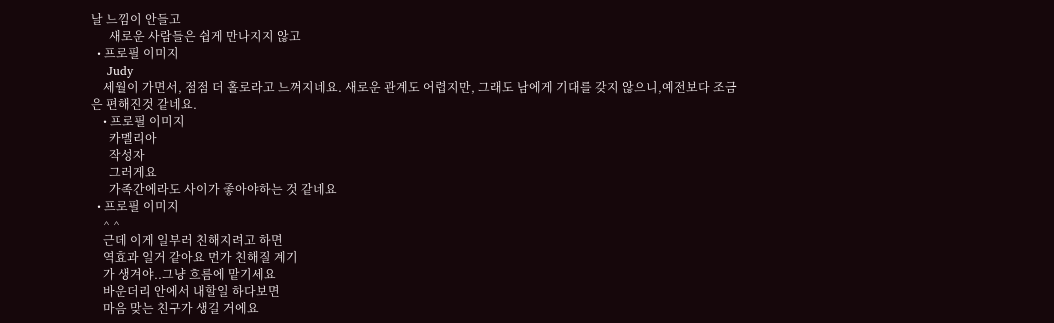날 느낌이 안들고
      새로운 사람들은 쉽게 만나지지 않고
  • 프로필 이미지
    Judy
    세월이 가면서, 점점 더 홀로라고 느껴지네요. 새로운 관계도 어렵지만, 그래도 남에게 기대를 갖지 않으니,예전보다 조금은 편해진것 같네요.
    • 프로필 이미지
      카멜리아
      작성자
      그러게요
      가족간에라도 사이가 좋아야하는 것 같네요
  • 프로필 이미지
    ^ ^
    근데 이게 일부러 친해지려고 하면
    역효과 일거 같아요 먼가 친해질 계기
    가 생겨야..그냥 흐름에 맡기세요
    바운더리 안에서 내할일 하다보면
    마음 맞는 친구가 생길 거에요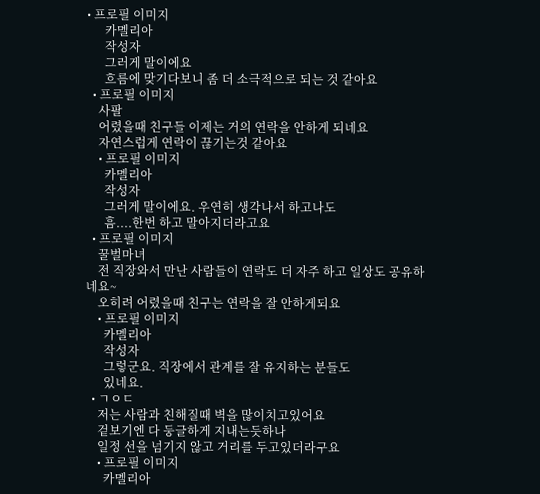• 프로필 이미지
      카멜리아
      작성자
      그러게 말이에요
      흐름에 맞기다보니 좀 더 소극적으로 되는 것 같아요
  • 프로필 이미지
    사팔
    어렸을때 친구들 이제는 거의 연락을 안하게 되네요
    자연스럽게 연락이 끊기는것 같아요
    • 프로필 이미지
      카멜리아
      작성자
      그러게 말이에요. 우연히 생각나서 하고나도
      흠....한번 하고 말아지더라고요
  • 프로필 이미지
    꿀벌마녀
    전 직장와서 만난 사람들이 연락도 더 자주 하고 일상도 공유하네요~
    오히려 어렸을때 친구는 연락을 잘 안하게되요
    • 프로필 이미지
      카멜리아
      작성자
      그렇군요. 직장에서 관계를 잘 유지하는 분들도
      있네요.
  • ㄱㅇㄷ
    저는 사람과 친해질때 벽을 많이치고있어요
    겉보기엔 다 둥글하게 지내는듯하나
    일정 선을 넘기지 않고 거리를 두고있더라구요
    • 프로필 이미지
      카멜리아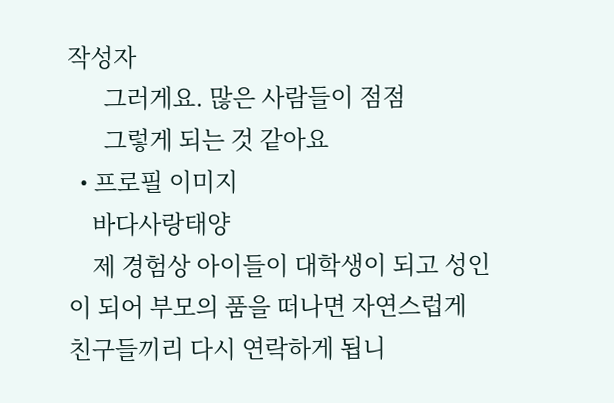작성자
      그러게요. 많은 사람들이 점점
      그렇게 되는 것 같아요
  • 프로필 이미지
    바다사랑태양
    제 경험상 아이들이 대학생이 되고 성인이 되어 부모의 품을 떠나면 자연스럽게 친구들끼리 다시 연락하게 됩니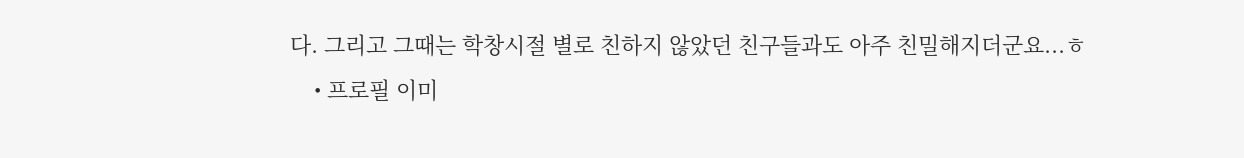다. 그리고 그때는 학창시절 별로 친하지 않았던 친구들과도 아주 친밀해지더군요...ㅎ
    • 프로필 이미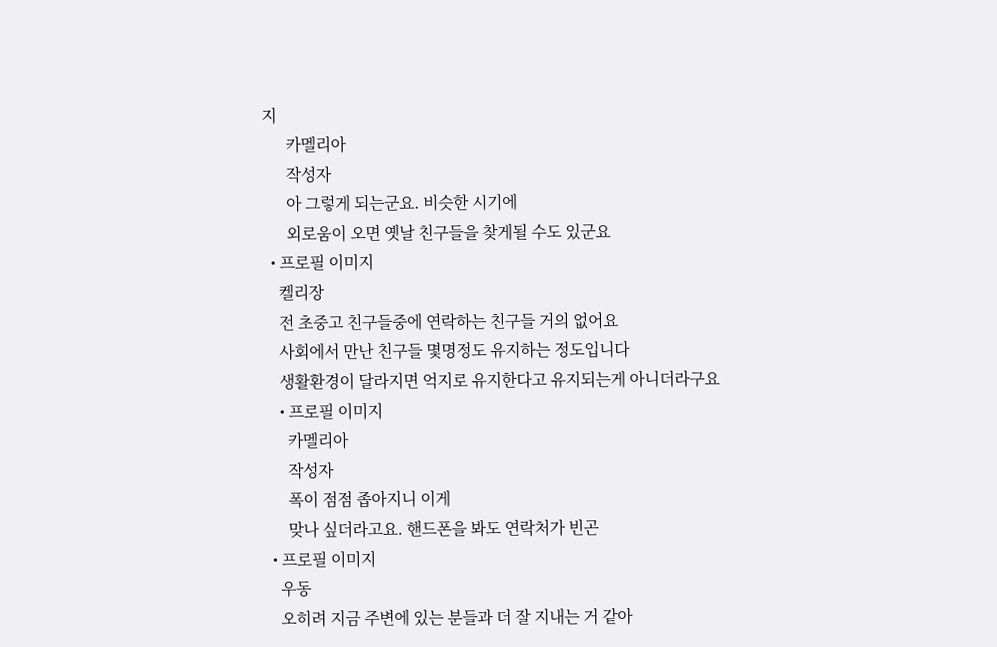지
      카멜리아
      작성자
      아 그렇게 되는군요. 비슷한 시기에
      외로움이 오면 옛날 친구들을 찾게될 수도 있군요
  • 프로필 이미지
    켈리장
    전 초중고 친구들중에 연락하는 친구들 거의 없어요
    사회에서 만난 친구들 몇명정도 유지하는 정도입니다
    생활환경이 달라지면 억지로 유지한다고 유지되는게 아니더라구요
    • 프로필 이미지
      카멜리아
      작성자
      폭이 점점 좁아지니 이게
      맞나 싶더라고요. 핸드폰을 봐도 연락처가 빈곤
  • 프로필 이미지
    우동
    오히려 지금 주변에 있는 분들과 더 잘 지내는 거 같아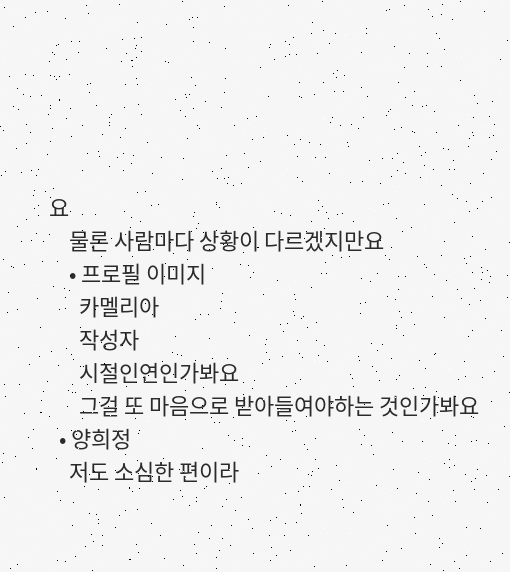요
    물론 사람마다 상황이 다르겠지만요
    • 프로필 이미지
      카멜리아
      작성자
      시절인연인가봐요
      그걸 또 마음으로 받아들여야하는 것인가봐요
  • 양희정
    저도 소심한 편이라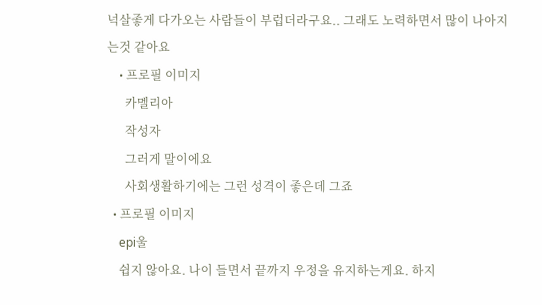넉살좋게 다가오는 사람들이 부럽더라구요.. 그래도 노력하면서 많이 나아지는것 같아요
    • 프로필 이미지
      카멜리아
      작성자
      그러게 말이에요
      사회생활하기에는 그런 성격이 좋은데 그죠
  • 프로필 이미지
    epi울
    쉽지 않아요. 나이 들면서 끝까지 우정을 유지하는게요. 하지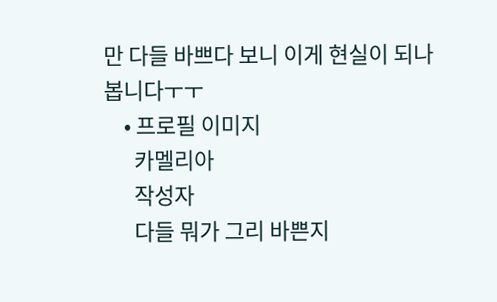만 다들 바쁘다 보니 이게 현실이 되나봅니다ㅜㅜ
    • 프로필 이미지
      카멜리아
      작성자
      다들 뭐가 그리 바쁜지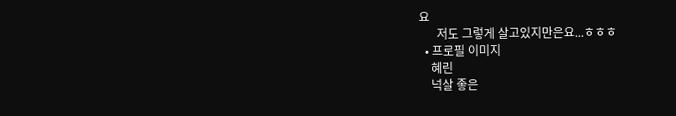요
      저도 그렇게 살고있지만은요...ㅎㅎㅎ
  • 프로필 이미지
    혜린
    넉살 좋은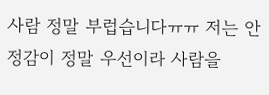사람 정말 부럽습니다ㅠㅠ 저는 안정감이 정말 우선이라 사람을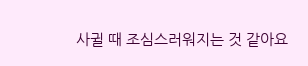사귈 때 조심스러워지는 것 같아요